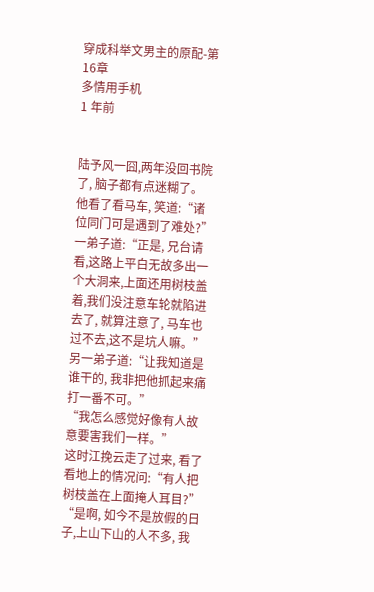穿成科举文男主的原配-第16章
多情用手机
1 年前


陆予风一囧,两年没回书院了, 脑子都有点迷糊了。
他看了看马车, 笑道:“诸位同门可是遇到了难处?”
一弟子道:“正是, 兄台请看,这路上平白无故多出一个大洞来,上面还用树枝盖着,我们没注意车轮就陷进去了, 就算注意了, 马车也过不去,这不是坑人嘛。”
另一弟子道:“让我知道是谁干的, 我非把他抓起来痛打一番不可。”
“我怎么感觉好像有人故意要害我们一样。”
这时江挽云走了过来, 看了看地上的情况问:“有人把树枝盖在上面掩人耳目?”
“是啊, 如今不是放假的日子,上山下山的人不多, 我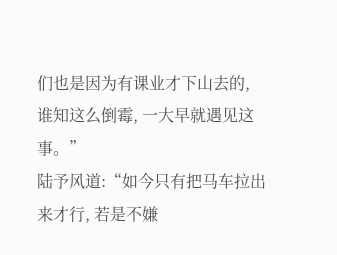们也是因为有课业才下山去的, 谁知这么倒霉, 一大早就遇见这事。”
陆予风道:“如今只有把马车拉出来才行, 若是不嫌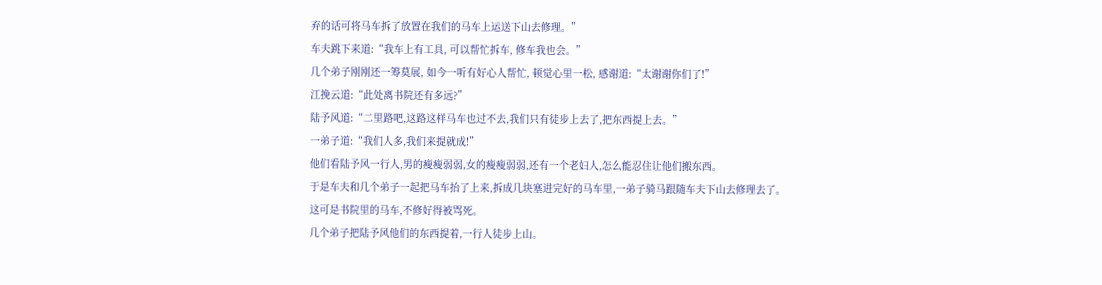弃的话可将马车拆了放置在我们的马车上运送下山去修理。”
车夫跳下来道:“我车上有工具, 可以帮忙拆车, 修车我也会。”
几个弟子刚刚还一筹莫展, 如今一听有好心人帮忙, 顿觉心里一松, 感谢道:“太谢谢你们了!”
江挽云道:“此处离书院还有多远?”
陆予风道:“二里路吧,这路这样马车也过不去,我们只有徒步上去了,把东西提上去。”
一弟子道:“我们人多,我们来提就成!”
他们看陆予风一行人,男的瘦瘦弱弱,女的瘦瘦弱弱,还有一个老妇人,怎么能忍住让他们搬东西。
于是车夫和几个弟子一起把马车抬了上来,拆成几块塞进完好的马车里,一弟子骑马跟随车夫下山去修理去了。
这可是书院里的马车,不修好得被骂死。
几个弟子把陆予风他们的东西提着,一行人徒步上山。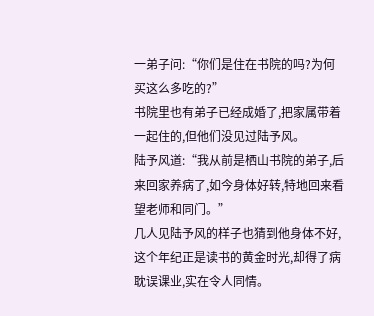一弟子问:“你们是住在书院的吗?为何买这么多吃的?”
书院里也有弟子已经成婚了,把家属带着一起住的,但他们没见过陆予风。
陆予风道:“我从前是栖山书院的弟子,后来回家养病了,如今身体好转,特地回来看望老师和同门。”
几人见陆予风的样子也猜到他身体不好,这个年纪正是读书的黄金时光,却得了病耽误课业,实在令人同情。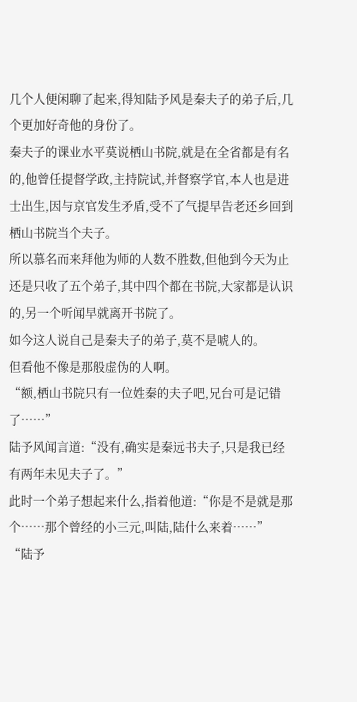几个人便闲聊了起来,得知陆予风是秦夫子的弟子后,几个更加好奇他的身份了。
秦夫子的课业水平莫说栖山书院,就是在全省都是有名的,他曾任提督学政,主持院试,并督察学官,本人也是进士出生,因与京官发生矛盾,受不了气提早告老还乡回到栖山书院当个夫子。
所以慕名而来拜他为师的人数不胜数,但他到今天为止还是只收了五个弟子,其中四个都在书院,大家都是认识的,另一个听闻早就离开书院了。
如今这人说自己是秦夫子的弟子,莫不是唬人的。
但看他不像是那般虚伪的人啊。
“额,栖山书院只有一位姓秦的夫子吧,兄台可是记错了……”
陆予风闻言道:“没有,确实是秦远书夫子,只是我已经有两年未见夫子了。”
此时一个弟子想起来什么,指着他道:“你是不是就是那个……那个曾经的小三元,叫陆,陆什么来着……”
“陆予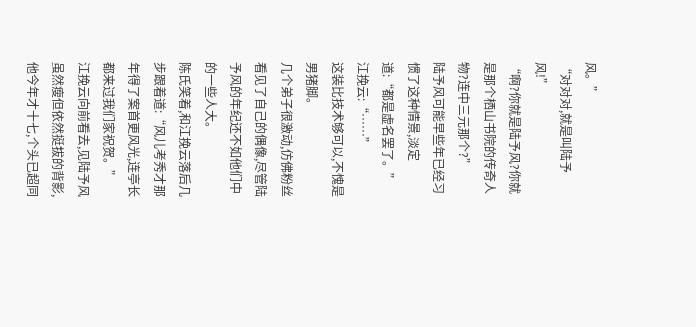风。”
“对对对,就是叫陆予风!”
“啊?你就是陆予风?你就是那个栖山书院的传奇人物?连中三元那个?”
陆予风可能早些年已经习惯了这种情景,淡定道:“都是虚名罢了。”
江挽云:“……”
这装比技术够可以,不愧是男猪脚。
几个弟子很激动,仿佛粉丝看见了自己的偶像,尽管陆予风的年纪还不如他们中的一些人大。
陈氏笑着,和江挽云落后几步跟着道:“风儿考秀才那年得了案首更风光,连亭长都来过我们家祝贺。”
江挽云向前看去,见陆予风虽然瘦但依然挺拔的背影,他今年才十七,个头已超同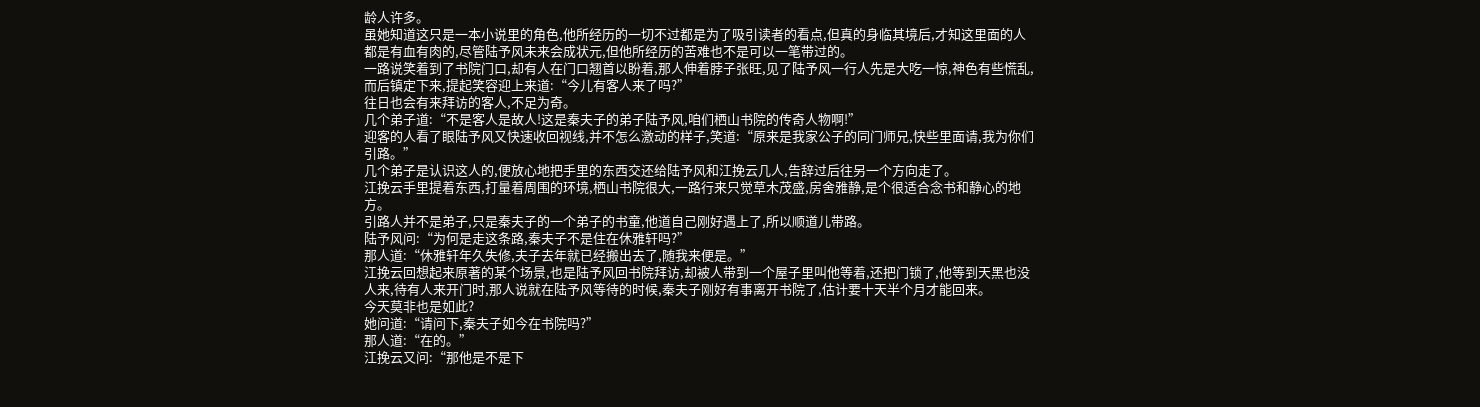龄人许多。
虽她知道这只是一本小说里的角色,他所经历的一切不过都是为了吸引读者的看点,但真的身临其境后,才知这里面的人都是有血有肉的,尽管陆予风未来会成状元,但他所经历的苦难也不是可以一笔带过的。
一路说笑着到了书院门口,却有人在门口翘首以盼着,那人伸着脖子张旺,见了陆予风一行人先是大吃一惊,神色有些慌乱,而后镇定下来,提起笑容迎上来道:“今儿有客人来了吗?”
往日也会有来拜访的客人,不足为奇。
几个弟子道:“不是客人是故人!这是秦夫子的弟子陆予风,咱们栖山书院的传奇人物啊!”
迎客的人看了眼陆予风又快速收回视线,并不怎么激动的样子,笑道:“原来是我家公子的同门师兄,快些里面请,我为你们引路。”
几个弟子是认识这人的,便放心地把手里的东西交还给陆予风和江挽云几人,告辞过后往另一个方向走了。
江挽云手里提着东西,打量着周围的环境,栖山书院很大,一路行来只觉草木茂盛,房舍雅静,是个很适合念书和静心的地方。
引路人并不是弟子,只是秦夫子的一个弟子的书童,他道自己刚好遇上了,所以顺道儿带路。
陆予风问:“为何是走这条路,秦夫子不是住在休雅轩吗?”
那人道:“休雅轩年久失修,夫子去年就已经搬出去了,随我来便是。”
江挽云回想起来原著的某个场景,也是陆予风回书院拜访,却被人带到一个屋子里叫他等着,还把门锁了,他等到天黑也没人来,待有人来开门时,那人说就在陆予风等待的时候,秦夫子刚好有事离开书院了,估计要十天半个月才能回来。
今天莫非也是如此?
她问道:“请问下,秦夫子如今在书院吗?”
那人道:“在的。”
江挽云又问:“那他是不是下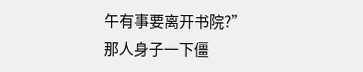午有事要离开书院?”
那人身子一下僵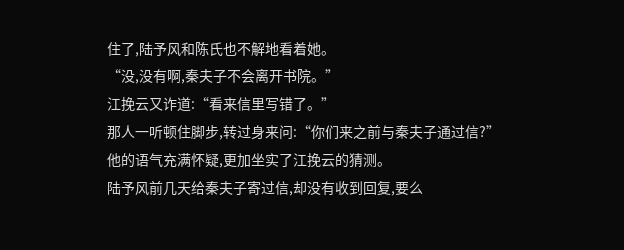住了,陆予风和陈氏也不解地看着她。
“没,没有啊,秦夫子不会离开书院。”
江挽云又诈道:“看来信里写错了。”
那人一听顿住脚步,转过身来问:“你们来之前与秦夫子通过信?”
他的语气充满怀疑,更加坐实了江挽云的猜测。
陆予风前几天给秦夫子寄过信,却没有收到回复,要么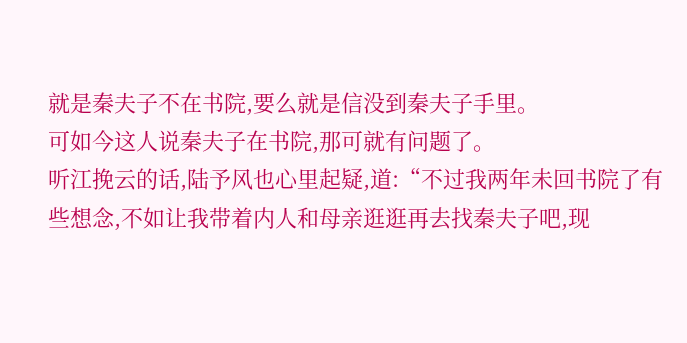就是秦夫子不在书院,要么就是信没到秦夫子手里。
可如今这人说秦夫子在书院,那可就有问题了。
听江挽云的话,陆予风也心里起疑,道:“不过我两年未回书院了有些想念,不如让我带着内人和母亲逛逛再去找秦夫子吧,现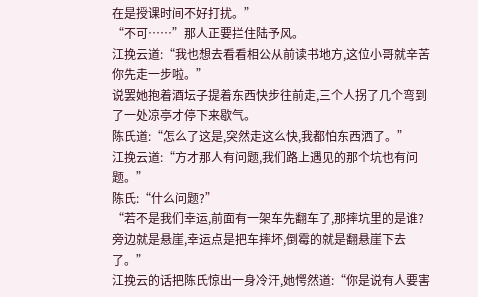在是授课时间不好打扰。”
“不可……”那人正要拦住陆予风。
江挽云道:“我也想去看看相公从前读书地方,这位小哥就辛苦你先走一步啦。”
说罢她抱着酒坛子提着东西快步往前走,三个人拐了几个弯到了一处凉亭才停下来歇气。
陈氏道:“怎么了这是,突然走这么快,我都怕东西洒了。”
江挽云道:“方才那人有问题,我们路上遇见的那个坑也有问题。”
陈氏:“什么问题?”
“若不是我们幸运,前面有一架车先翻车了,那摔坑里的是谁?旁边就是悬崖,幸运点是把车摔坏,倒霉的就是翻悬崖下去了。”
江挽云的话把陈氏惊出一身冷汗,她愕然道:“你是说有人要害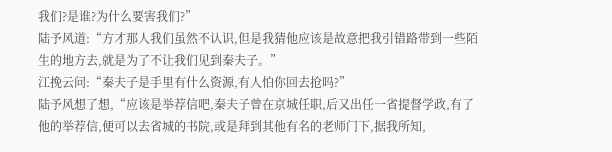我们?是谁?为什么要害我们?”
陆予风道:“方才那人我们虽然不认识,但是我猜他应该是故意把我引错路带到一些陌生的地方去,就是为了不让我们见到秦夫子。”
江挽云问:“秦夫子是手里有什么资源,有人怕你回去抢吗?”
陆予风想了想,“应该是举荐信吧,秦夫子曾在京城任职,后又出任一省提督学政,有了他的举荐信,便可以去省城的书院,或是拜到其他有名的老师门下,据我所知,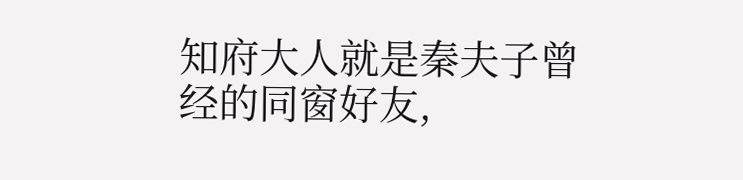知府大人就是秦夫子曾经的同窗好友,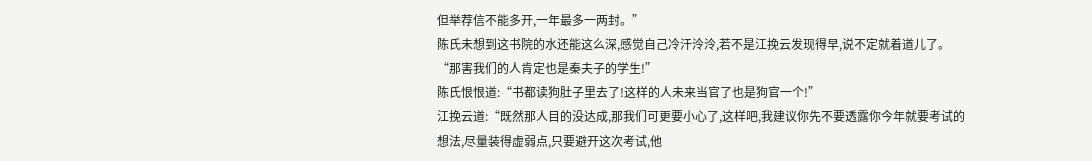但举荐信不能多开,一年最多一两封。”
陈氏未想到这书院的水还能这么深,感觉自己冷汗泠泠,若不是江挽云发现得早,说不定就着道儿了。
“那害我们的人肯定也是秦夫子的学生!”
陈氏恨恨道:“书都读狗肚子里去了!这样的人未来当官了也是狗官一个!”
江挽云道:“既然那人目的没达成,那我们可更要小心了,这样吧,我建议你先不要透露你今年就要考试的想法,尽量装得虚弱点,只要避开这次考试,他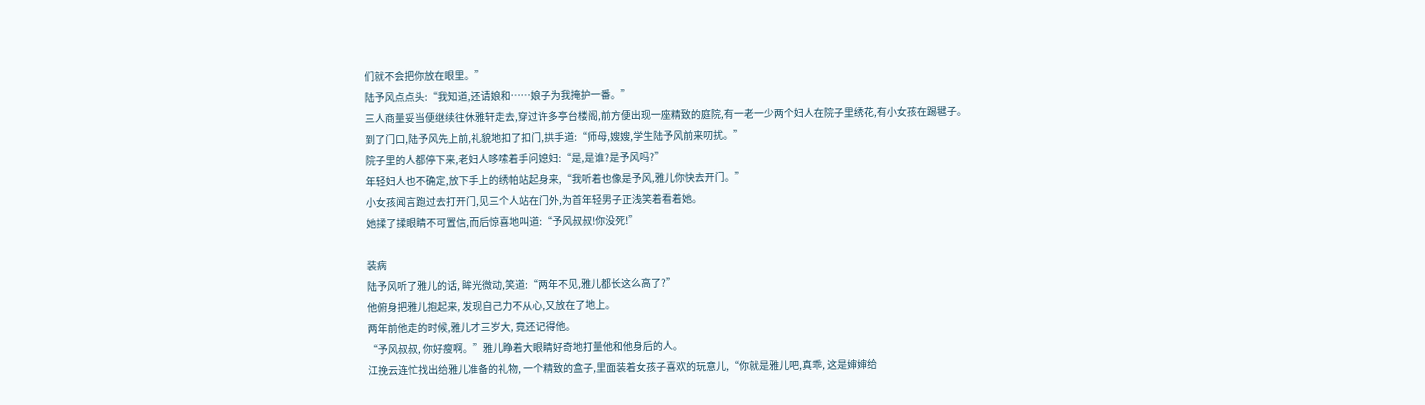们就不会把你放在眼里。”
陆予风点点头:“我知道,还请娘和……娘子为我掩护一番。”
三人商量妥当便继续往休雅轩走去,穿过许多亭台楼阁,前方便出现一座精致的庭院,有一老一少两个妇人在院子里绣花,有小女孩在踢毽子。
到了门口,陆予风先上前,礼貌地扣了扣门,拱手道:“师母,嫂嫂,学生陆予风前来叨扰。”
院子里的人都停下来,老妇人哆嗦着手问媳妇:“是,是谁?是予风吗?”
年轻妇人也不确定,放下手上的绣帕站起身来,“我听着也像是予风,雅儿你快去开门。”
小女孩闻言跑过去打开门,见三个人站在门外,为首年轻男子正浅笑着看着她。
她揉了揉眼睛不可置信,而后惊喜地叫道:“予风叔叔!你没死!”

装病
陆予风听了雅儿的话, 眸光微动,笑道:“两年不见,雅儿都长这么高了?”
他俯身把雅儿抱起来, 发现自己力不从心,又放在了地上。
两年前他走的时候,雅儿才三岁大, 竟还记得他。
“予风叔叔, 你好瘦啊。”雅儿睁着大眼睛好奇地打量他和他身后的人。
江挽云连忙找出给雅儿准备的礼物, 一个精致的盒子,里面装着女孩子喜欢的玩意儿,“你就是雅儿吧,真乖, 这是婶婶给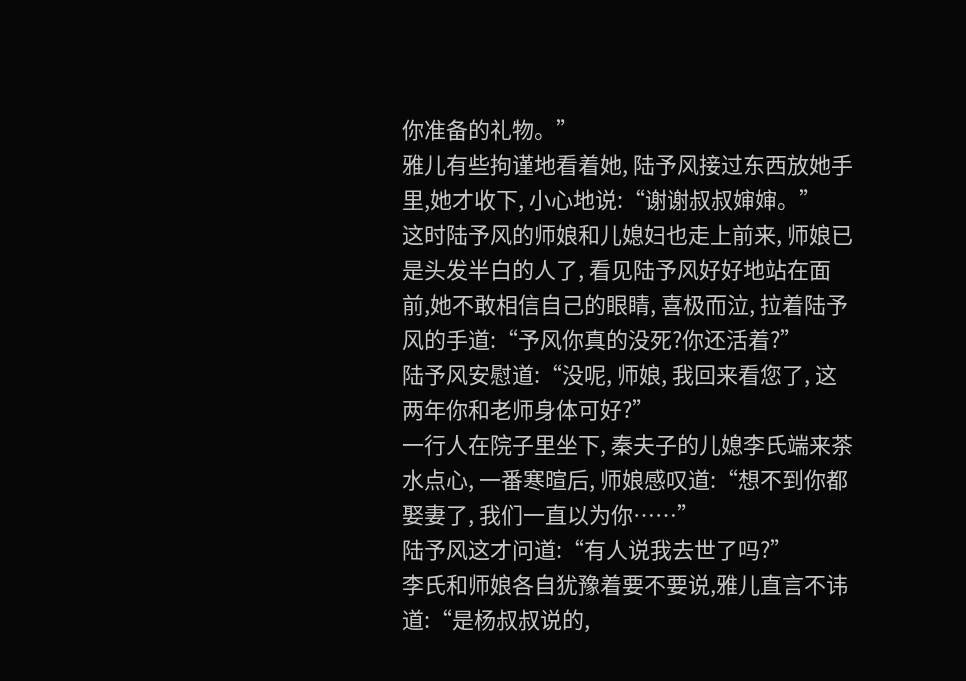你准备的礼物。”
雅儿有些拘谨地看着她, 陆予风接过东西放她手里,她才收下, 小心地说:“谢谢叔叔婶婶。”
这时陆予风的师娘和儿媳妇也走上前来, 师娘已是头发半白的人了, 看见陆予风好好地站在面前,她不敢相信自己的眼睛, 喜极而泣, 拉着陆予风的手道:“予风你真的没死?你还活着?”
陆予风安慰道:“没呢, 师娘, 我回来看您了, 这两年你和老师身体可好?”
一行人在院子里坐下, 秦夫子的儿媳李氏端来茶水点心, 一番寒暄后, 师娘感叹道:“想不到你都娶妻了, 我们一直以为你……”
陆予风这才问道:“有人说我去世了吗?”
李氏和师娘各自犹豫着要不要说,雅儿直言不讳道:“是杨叔叔说的,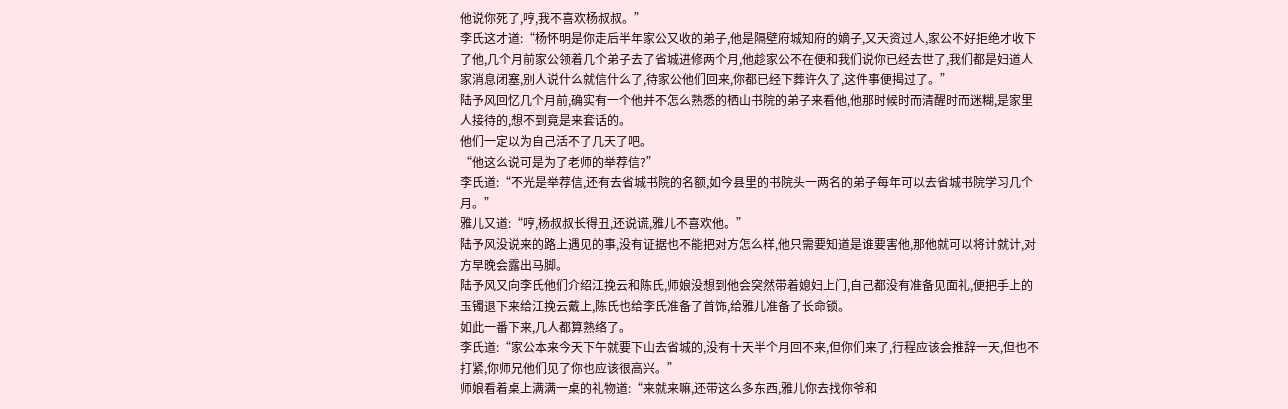他说你死了,哼,我不喜欢杨叔叔。”
李氏这才道:“杨怀明是你走后半年家公又收的弟子,他是隔壁府城知府的嫡子,又天资过人,家公不好拒绝才收下了他,几个月前家公领着几个弟子去了省城进修两个月,他趁家公不在便和我们说你已经去世了,我们都是妇道人家消息闭塞,别人说什么就信什么了,待家公他们回来,你都已经下葬许久了,这件事便揭过了。”
陆予风回忆几个月前,确实有一个他并不怎么熟悉的栖山书院的弟子来看他,他那时候时而清醒时而迷糊,是家里人接待的,想不到竟是来套话的。
他们一定以为自己活不了几天了吧。
“他这么说可是为了老师的举荐信?”
李氏道:“不光是举荐信,还有去省城书院的名额,如今县里的书院头一两名的弟子每年可以去省城书院学习几个月。”
雅儿又道:“哼,杨叔叔长得丑,还说谎,雅儿不喜欢他。”
陆予风没说来的路上遇见的事,没有证据也不能把对方怎么样,他只需要知道是谁要害他,那他就可以将计就计,对方早晚会露出马脚。
陆予风又向李氏他们介绍江挽云和陈氏,师娘没想到他会突然带着媳妇上门,自己都没有准备见面礼,便把手上的玉镯退下来给江挽云戴上,陈氏也给李氏准备了首饰,给雅儿准备了长命锁。
如此一番下来,几人都算熟络了。
李氏道:“家公本来今天下午就要下山去省城的,没有十天半个月回不来,但你们来了,行程应该会推辞一天,但也不打紧,你师兄他们见了你也应该很高兴。”
师娘看着桌上满满一桌的礼物道:“来就来嘛,还带这么多东西,雅儿你去找你爷和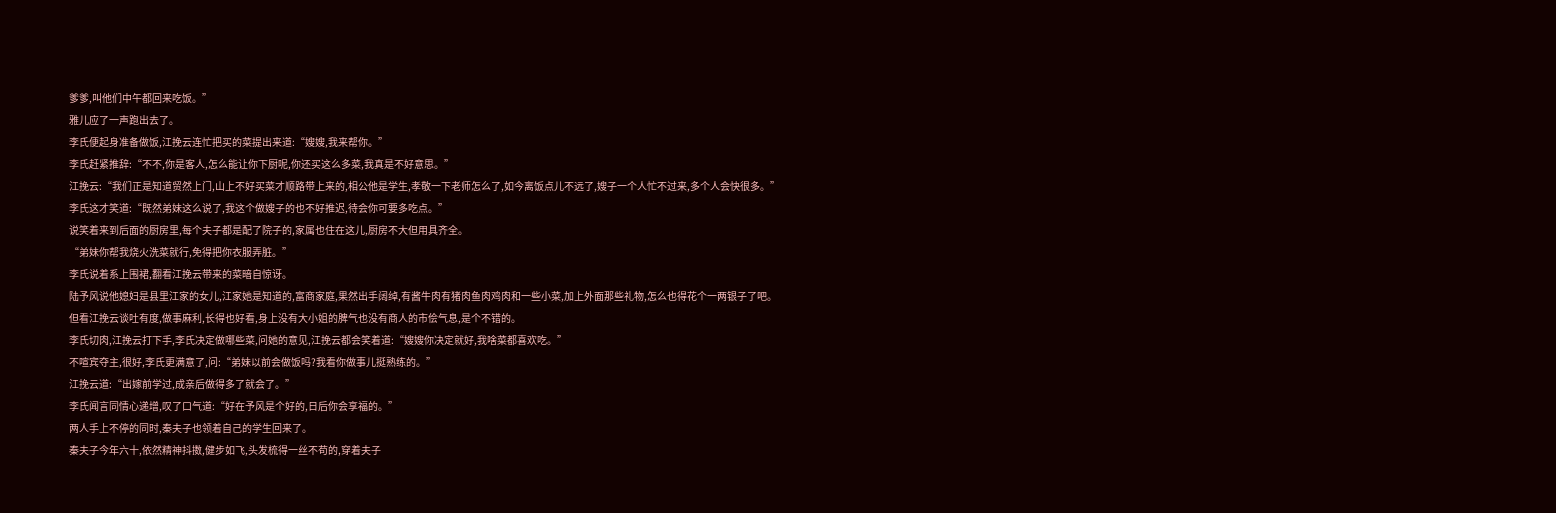爹爹,叫他们中午都回来吃饭。”
雅儿应了一声跑出去了。
李氏便起身准备做饭,江挽云连忙把买的菜提出来道:“嫂嫂,我来帮你。”
李氏赶紧推辞:“不不,你是客人,怎么能让你下厨呢,你还买这么多菜,我真是不好意思。”
江挽云:“我们正是知道贸然上门,山上不好买菜才顺路带上来的,相公他是学生,孝敬一下老师怎么了,如今离饭点儿不远了,嫂子一个人忙不过来,多个人会快很多。”
李氏这才笑道:“既然弟妹这么说了,我这个做嫂子的也不好推迟,待会你可要多吃点。”
说笑着来到后面的厨房里,每个夫子都是配了院子的,家属也住在这儿,厨房不大但用具齐全。
“弟妹你帮我烧火洗菜就行,免得把你衣服弄脏。”
李氏说着系上围裙,翻看江挽云带来的菜暗自惊讶。
陆予风说他媳妇是县里江家的女儿,江家她是知道的,富商家庭,果然出手阔绰,有酱牛肉有猪肉鱼肉鸡肉和一些小菜,加上外面那些礼物,怎么也得花个一两银子了吧。
但看江挽云谈吐有度,做事麻利,长得也好看,身上没有大小姐的脾气也没有商人的市侩气息,是个不错的。
李氏切肉,江挽云打下手,李氏决定做哪些菜,问她的意见,江挽云都会笑着道:“嫂嫂你决定就好,我啥菜都喜欢吃。”
不喧宾夺主,很好,李氏更满意了,问:“弟妹以前会做饭吗?我看你做事儿挺熟练的。”
江挽云道:“出嫁前学过,成亲后做得多了就会了。”
李氏闻言同情心递增,叹了口气道:“好在予风是个好的,日后你会享福的。”
两人手上不停的同时,秦夫子也领着自己的学生回来了。
秦夫子今年六十,依然精神抖擞,健步如飞,头发梳得一丝不苟的,穿着夫子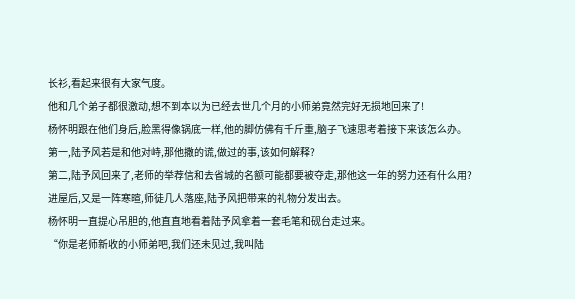长衫,看起来很有大家气度。
他和几个弟子都很激动,想不到本以为已经去世几个月的小师弟竟然完好无损地回来了!
杨怀明跟在他们身后,脸黑得像锅底一样,他的脚仿佛有千斤重,脑子飞速思考着接下来该怎么办。
第一,陆予风若是和他对峙,那他撒的谎,做过的事,该如何解释?
第二,陆予风回来了,老师的举荐信和去省城的名额可能都要被夺走,那他这一年的努力还有什么用?
进屋后,又是一阵寒暄,师徒几人落座,陆予风把带来的礼物分发出去。
杨怀明一直提心吊胆的,他直直地看着陆予风拿着一套毛笔和砚台走过来。
“你是老师新收的小师弟吧,我们还未见过,我叫陆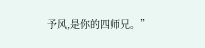予风,是你的四师兄。”